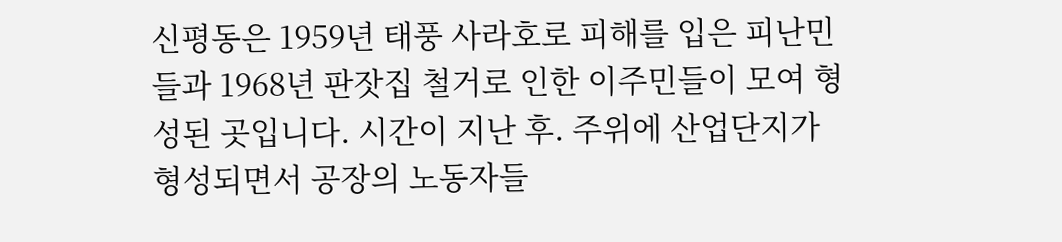신평동은 1959년 태풍 사라호로 피해를 입은 피난민들과 1968년 판잣집 철거로 인한 이주민들이 모여 형성된 곳입니다. 시간이 지난 후. 주위에 산업단지가 형성되면서 공장의 노동자들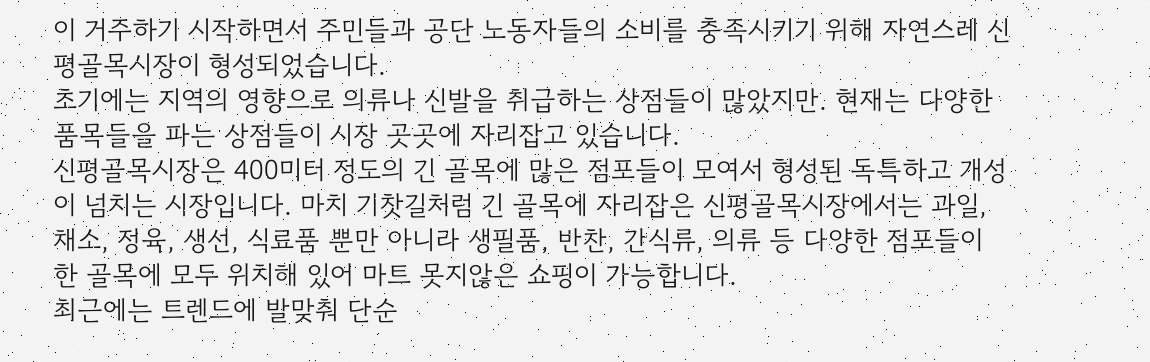이 거주하기 시작하면서 주민들과 공단 노동자들의 소비를 충족시키기 위해 자연스레 신평골목시장이 형성되었습니다.
초기에는 지역의 영향으로 의류나 신발을 취급하는 상점들이 많았지만. 현재는 다양한 품목들을 파는 상점들이 시장 곳곳에 자리잡고 있습니다.
신평골목시장은 400미터 정도의 긴 골목에 많은 점포들이 모여서 형성된 독특하고 개성이 넘치는 시장입니다. 마치 기찻길처럼 긴 골목에 자리잡은 신평골목시장에서는 과일, 채소, 정육, 생선, 식료품 뿐만 아니라 생필품, 반찬, 간식류, 의류 등 다양한 점포들이 한 골목에 모두 위치해 있어 마트 못지않은 쇼핑이 가능합니다.
최근에는 트렌드에 발맞춰 단순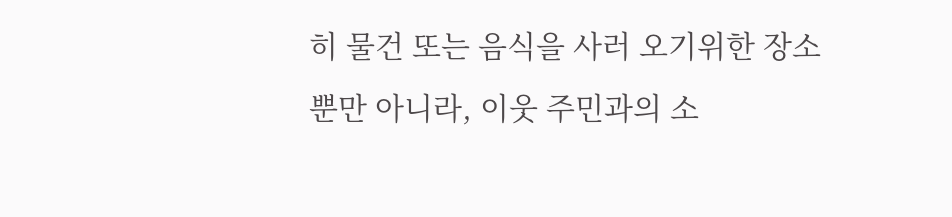히 물건 또는 음식을 사러 오기위한 장소뿐만 아니라, 이웃 주민과의 소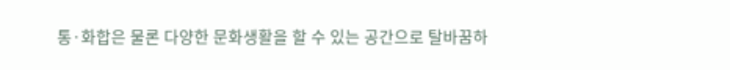통·화합은 물론 다양한 문화생활을 할 수 있는 공간으로 탈바꿈하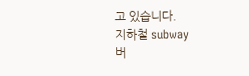고 있습니다.
지하철 subway
버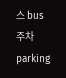스 bus
주차 parking